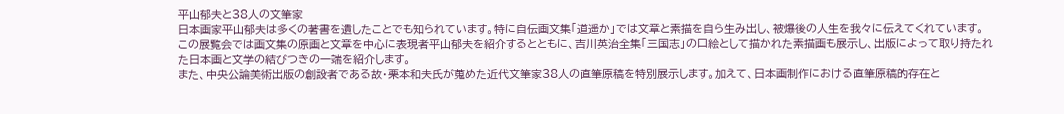平山郁夫と38人の文筆家
日本画家平山郁夫は多くの著書を遺したことでも知られています。特に自伝画文集「道遥か」では文章と素描を自ら生み出し、被爆後の人生を我々に伝えてくれています。
この展覧会では画文集の原画と文章を中心に表現者平山郁夫を紹介するとともに、吉川英治全集「三国志」の口絵として描かれた素描画も展示し、出版によって取り持たれた日本画と文学の結びつきの一端を紹介します。
また、中央公論美術出版の創設者である故・栗本和夫氏が蒐めた近代文筆家38人の直筆原稿を特別展示します。加えて、日本画制作における直筆原稿的存在と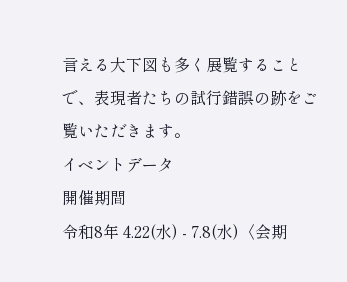言える大下図も多く展覧することで、表現者たちの試行錯誤の跡をご覧いただきます。
イベントデータ
開催期間
令和8年 4.22(水) - 7.8(水)〈会期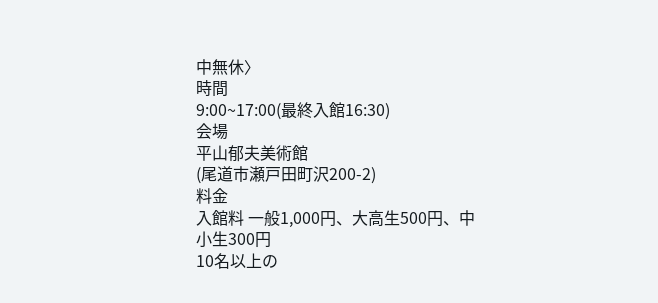中無休〉
時間
9:00~17:00(最終入館16:30)
会場
平山郁夫美術館
(尾道市瀬戸田町沢200-2)
料金
入館料 一般1,000円、大高生500円、中小生300円
10名以上の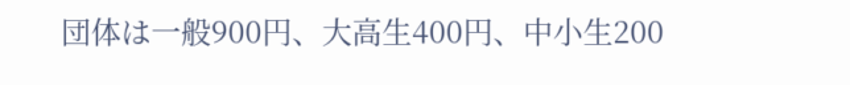団体は一般900円、大高生400円、中小生200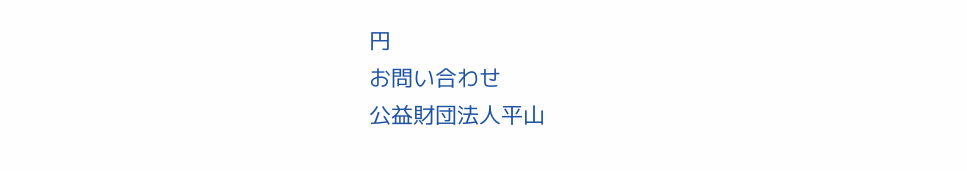円
お問い合わせ
公益財団法人平山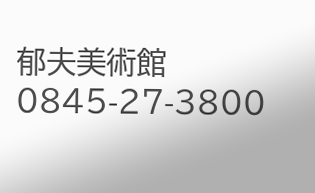郁夫美術館
0845-27-3800